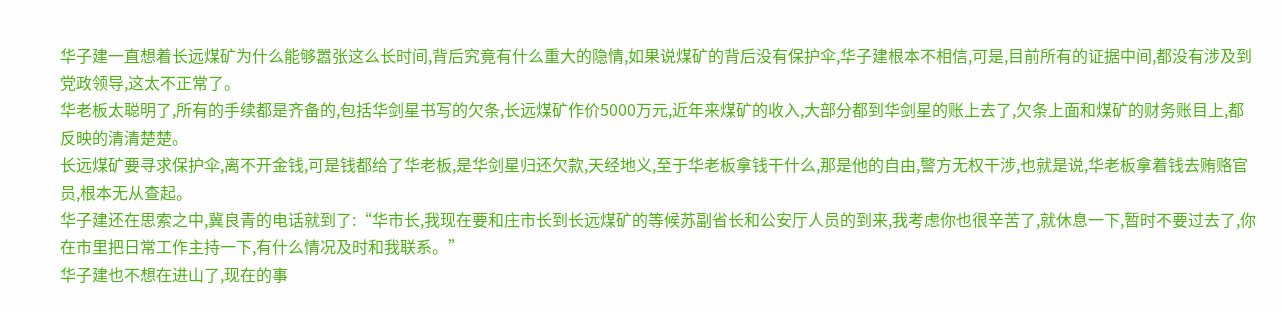华子建一直想着长远煤矿为什么能够嚣张这么长时间,背后究竟有什么重大的隐情,如果说煤矿的背后没有保护伞,华子建根本不相信,可是,目前所有的证据中间,都没有涉及到党政领导,这太不正常了。
华老板太聪明了,所有的手续都是齐备的,包括华剑星书写的欠条,长远煤矿作价5000万元,近年来煤矿的收入,大部分都到华剑星的账上去了,欠条上面和煤矿的财务账目上,都反映的清清楚楚。
长远煤矿要寻求保护伞,离不开金钱,可是钱都给了华老板,是华剑星归还欠款,天经地义,至于华老板拿钱干什么,那是他的自由,警方无权干涉,也就是说,华老板拿着钱去贿赂官员,根本无从查起。
华子建还在思索之中,冀良青的电话就到了:“华市长,我现在要和庄市长到长远煤矿的等候苏副省长和公安厅人员的到来,我考虑你也很辛苦了,就休息一下,暂时不要过去了,你在市里把日常工作主持一下,有什么情况及时和我联系。”
华子建也不想在进山了,现在的事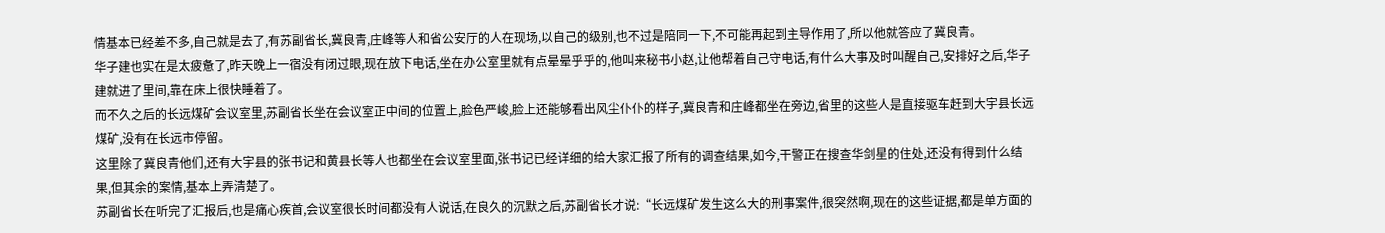情基本已经差不多,自己就是去了,有苏副省长,冀良青,庄峰等人和省公安厅的人在现场,以自己的级别,也不过是陪同一下,不可能再起到主导作用了,所以他就答应了冀良青。
华子建也实在是太疲惫了,昨天晚上一宿没有闭过眼,现在放下电话,坐在办公室里就有点晕晕乎乎的,他叫来秘书小赵,让他帮着自己守电话,有什么大事及时叫醒自己,安排好之后,华子建就进了里间,靠在床上很快睡着了。
而不久之后的长远煤矿会议室里,苏副省长坐在会议室正中间的位置上,脸色严峻,脸上还能够看出风尘仆仆的样子,冀良青和庄峰都坐在旁边,省里的这些人是直接驱车赶到大宇县长远煤矿,没有在长远市停留。
这里除了冀良青他们,还有大宇县的张书记和黄县长等人也都坐在会议室里面,张书记已经详细的给大家汇报了所有的调查结果,如今,干警正在搜查华剑星的住处,还没有得到什么结果,但其余的案情,基本上弄清楚了。
苏副省长在听完了汇报后,也是痛心疾首,会议室很长时间都没有人说话,在良久的沉默之后,苏副省长才说:“长远煤矿发生这么大的刑事案件,很突然啊,现在的这些证据,都是单方面的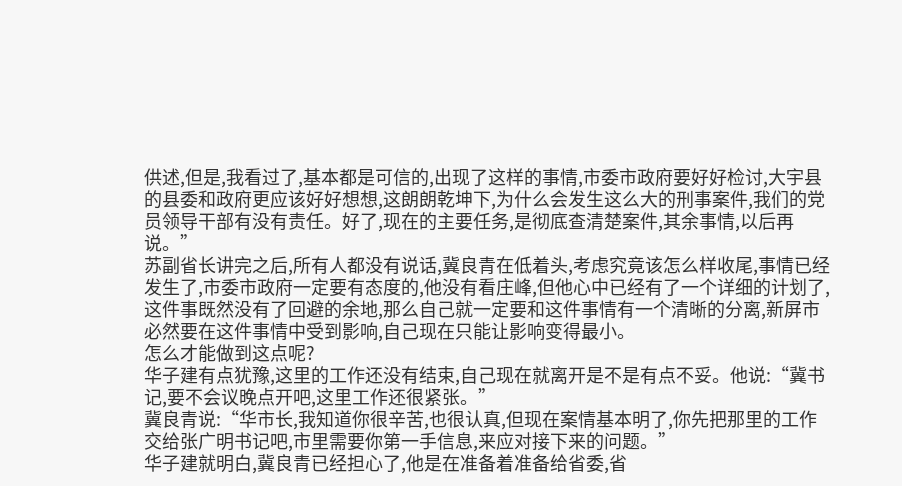供述,但是,我看过了,基本都是可信的,出现了这样的事情,市委市政府要好好检讨,大宇县的县委和政府更应该好好想想,这朗朗乾坤下,为什么会发生这么大的刑事案件,我们的党员领导干部有没有责任。好了,现在的主要任务,是彻底查清楚案件,其余事情,以后再说。”
苏副省长讲完之后,所有人都没有说话,冀良青在低着头,考虑究竟该怎么样收尾,事情已经发生了,市委市政府一定要有态度的,他没有看庄峰,但他心中已经有了一个详细的计划了,这件事既然没有了回避的余地,那么自己就一定要和这件事情有一个清晰的分离,新屏市必然要在这件事情中受到影响,自己现在只能让影响变得最小。
怎么才能做到这点呢?
华子建有点犹豫,这里的工作还没有结束,自己现在就离开是不是有点不妥。他说:“冀书记,要不会议晚点开吧,这里工作还很紧张。”
冀良青说:“华市长,我知道你很辛苦,也很认真,但现在案情基本明了,你先把那里的工作交给张广明书记吧,市里需要你第一手信息,来应对接下来的问题。”
华子建就明白,冀良青已经担心了,他是在准备着准备给省委,省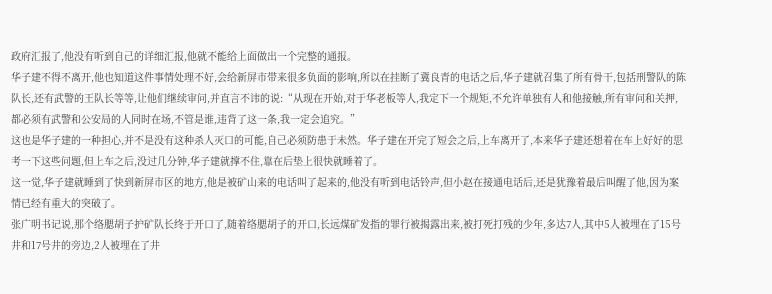政府汇报了,他没有听到自己的详细汇报,他就不能给上面做出一个完整的通报。
华子建不得不离开,他也知道这件事情处理不好,会给新屏市带来很多负面的影响,所以在挂断了冀良青的电话之后,华子建就召集了所有骨干,包括刑警队的陈队长,还有武警的王队长等等,让他们继续审问,并直言不讳的说:“从现在开始,对于华老板等人,我定下一个规矩,不允许单独有人和他接触,所有审问和关押,都必须有武警和公安局的人同时在场,不管是谁,违背了这一条,我一定会追究。”
这也是华子建的一种担心,并不是没有这种杀人灭口的可能,自己必须防患于未然。华子建在开完了短会之后,上车离开了,本来华子建还想着在车上好好的思考一下这些问题,但上车之后,没过几分钟,华子建就撑不住,靠在后垫上很快就睡着了。
这一觉,华子建就睡到了快到新屏市区的地方,他是被矿山来的电话叫了起来的,他没有听到电话铃声,但小赵在接通电话后,还是犹豫着最后叫醒了他,因为案情已经有重大的突破了。
张广明书记说,那个络腮胡子护矿队长终于开口了,随着络腮胡子的开口,长远煤矿发指的罪行被揭露出来,被打死打残的少年,多达7人,其中5人被埋在了15号井和17号井的旁边,2人被埋在了井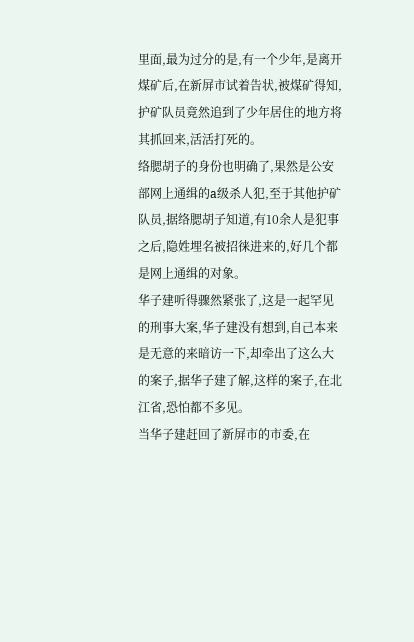里面,最为过分的是,有一个少年,是离开煤矿后,在新屏市试着告状,被煤矿得知,护矿队员竟然追到了少年居住的地方将其抓回来,活活打死的。
络腮胡子的身份也明确了,果然是公安部网上通缉的a级杀人犯,至于其他护矿队员,据络腮胡子知道,有10余人是犯事之后,隐姓埋名被招徕进来的,好几个都是网上通缉的对象。
华子建听得骤然紧张了,这是一起罕见的刑事大案,华子建没有想到,自己本来是无意的来暗访一下,却牵出了这么大的案子,据华子建了解,这样的案子,在北江省,恐怕都不多见。
当华子建赶回了新屏市的市委,在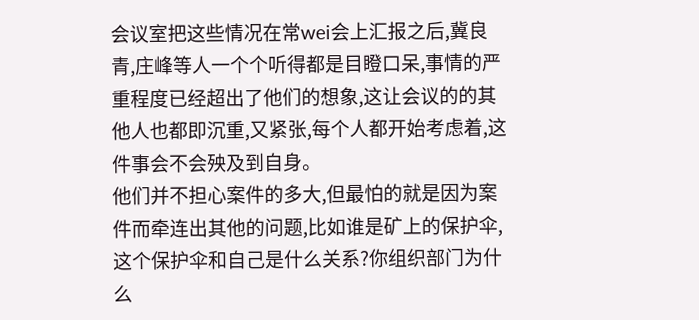会议室把这些情况在常wei会上汇报之后,冀良青,庄峰等人一个个听得都是目瞪口呆,事情的严重程度已经超出了他们的想象,这让会议的的其他人也都即沉重,又紧张,每个人都开始考虑着,这件事会不会殃及到自身。
他们并不担心案件的多大,但最怕的就是因为案件而牵连出其他的问题,比如谁是矿上的保护伞,这个保护伞和自己是什么关系?你组织部门为什么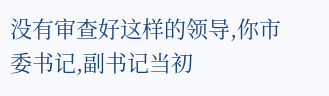没有审查好这样的领导,你市委书记,副书记当初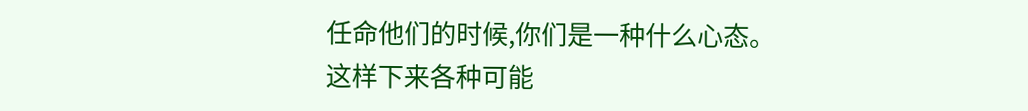任命他们的时候,你们是一种什么心态。
这样下来各种可能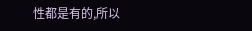性都是有的,所以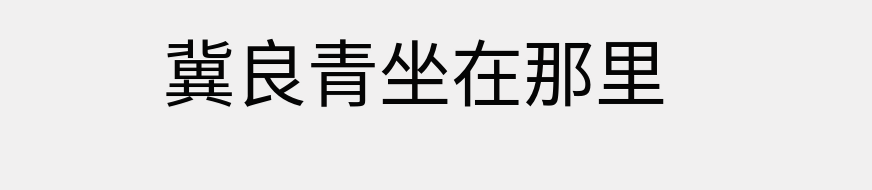冀良青坐在那里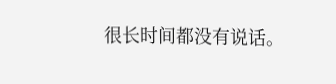很长时间都没有说话。